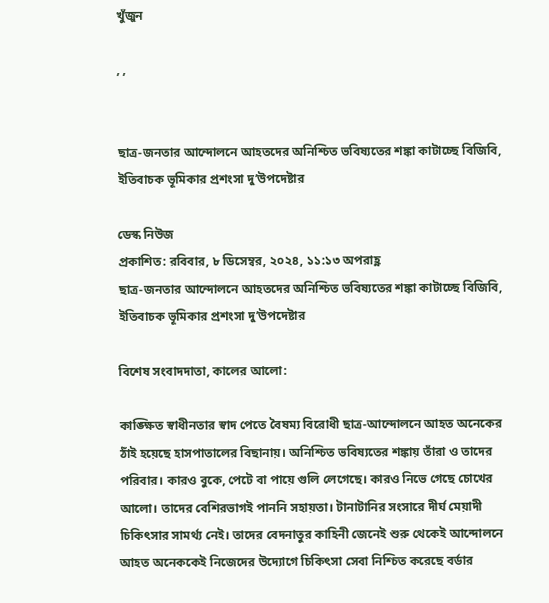খুঁজুন

, ,


ছাত্র-জনতার আন্দোলনে আহতদের অনিশ্চিত ভবিষ্যতের শঙ্কা কাটাচ্ছে বিজিবি, ইতিবাচক ভূমিকার প্রশংসা দু’উপদেষ্টার

ডেস্ক নিউজ
প্রকাশিত: রবিবার, ৮ ডিসেম্বর, ২০২৪, ১১:১৩ অপরাহ্ণ
ছাত্র-জনতার আন্দোলনে আহতদের অনিশ্চিত ভবিষ্যতের শঙ্কা কাটাচ্ছে বিজিবি, ইতিবাচক ভূমিকার প্রশংসা দু’উপদেষ্টার

বিশেষ সংবাদদাতা, কালের আলো:

কাঙ্ক্ষিত স্বাধীনতার স্বাদ পেতে বৈষম্য বিরোধী ছাত্র-আন্দোলনে আহত অনেকের ঠাঁই হয়েছে হাসপাতালের বিছানায়। অনিশ্চিত ভবিষ্যতের শঙ্কায় তাঁরা ও তাদের পরিবার। কারও বুকে, পেটে বা পায়ে গুলি লেগেছে। কারও নিভে গেছে চোখের আলো। তাদের বেশিরভাগই পাননি সহায়তা। টানাটানির সংসারে দীর্ঘ মেয়াদী চিকিৎসার সামর্থ্য নেই। তাদের বেদনাতুর কাহিনী জেনেই শুরু থেকেই আন্দোলনে আহত অনেককেই নিজেদের উদ্যোগে চিকিৎসা সেবা নিশ্চিত করেছে বর্ডার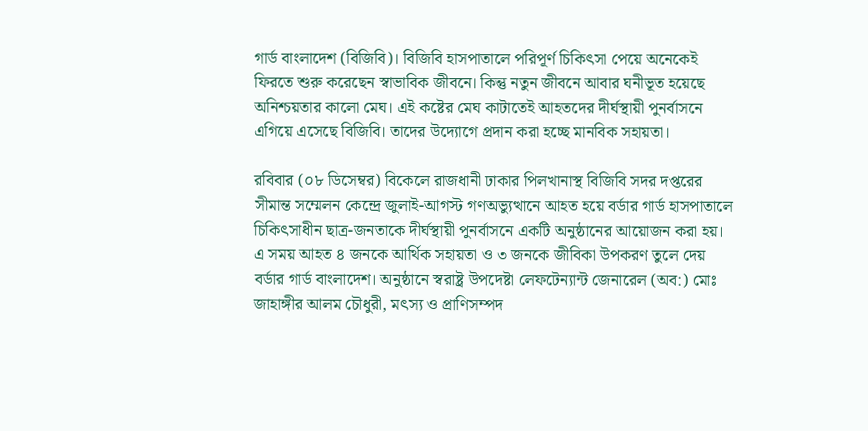গার্ড বাংলাদেশ (বিজিবি)। বিজিবি হাসপাতালে পরিপূর্ণ চিকিৎসা পেয়ে অনেকেই ফিরতে শুরু করেছেন স্বাভাবিক জীবনে। কিন্তু নতুন জীবনে আবার ঘনীভূত হয়েছে অনিশ্চয়তার কালো মেঘ। এই কষ্টের মেঘ কাটাতেই আহতদের দীর্ঘস্থায়ী পুনর্বাসনে এগিয়ে এসেছে বিজিবি। তাদের উদ্যোগে প্রদান করা হচ্ছে মানবিক সহায়তা।

রবিবার (০৮ ডিসেম্বর) বিকেলে রাজধানী ঢাকার পিলখানাস্থ বিজিবি সদর দপ্তরের সীমান্ত সম্মেলন কেন্দ্রে জুলাই-আগস্ট গণঅভ্যুত্থানে আহত হয়ে বর্ডার গার্ড হাসপাতালে চিকিৎসাধীন ছাত্র-জনতাকে দীর্ঘস্থায়ী পুনর্বাসনে একটি অনুষ্ঠানের আয়োজন করা হয়। এ সময় আহত ৪ জনকে আর্থিক সহায়তা ও ৩ জনকে জীবিকা উপকরণ তুলে দেয় বর্ডার গার্ড বাংলাদেশ। অনুষ্ঠানে স্বরাষ্ট্র উপদেষ্টা লেফটেন্যান্ট জেনারেল (অব:) মোঃ জাহাঙ্গীর আলম চৌধুরী, মৎস্য ও প্রাণিসম্পদ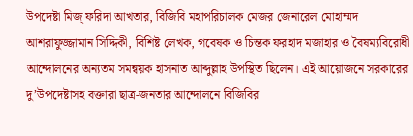উপদেষ্টা মিজ্ ফরিদা আখতার, বিজিবি মহাপরিচালক মেজর জেনারেল মোহাম্মদ আশরাফুজ্জামান সিদ্দিকী, বিশিষ্ট লেখক, গবেষক ও চিন্তক ফরহাদ মজাহার ও বৈষম্যবিরোধী আন্দোলনের অন্যতম সমন্বয়ক হাসনাত আব্দুল্লাহ উপস্থিত ছিলেন। এই আয়োজনে সরকারের দু’উপদেষ্টাসহ বক্তারা ছাত্র-জনতার আন্দোলনে বিজিবির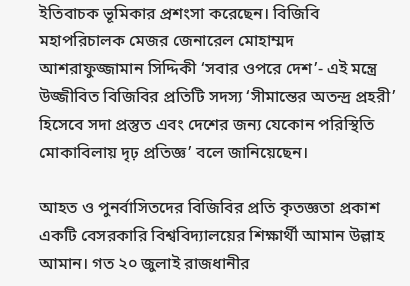ইতিবাচক ভূমিকার প্রশংসা করেছেন। বিজিবি মহাপরিচালক মেজর জেনারেল মোহাম্মদ আশরাফুজ্জামান সিদ্দিকী ‘সবার ওপরে দেশ’- এই মন্ত্রে উজ্জীবিত বিজিবির প্রতিটি সদস্য ‘সীমান্তের অতন্দ্র প্রহরী’ হিসেবে সদা প্রস্তুত এবং দেশের জন্য যেকোন পরিস্থিতি মোকাবিলায় দৃঢ় প্রতিজ্ঞ’ বলে জানিয়েছেন।

আহত ও পুনর্বাসিতদের বিজিবির প্রতি কৃতজ্ঞতা প্রকাশ
একটি বেসরকারি বিশ্ববিদ্যালয়ের শিক্ষার্থী আমান উল্লাহ আমান। গত ২০ জুলাই রাজধানীর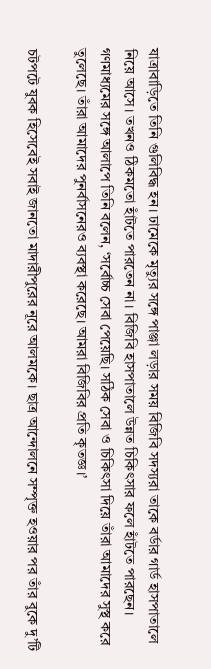যাত্রাবাড়িতে তিনি গুলিবিদ্ধ হন। ঢামেকে মৃত্যুর সঙ্গে পাঞ্জা লড়ার সময় বিজিবি সদস্যরা তাকে বর্ডার গার্ড হাসপাতালে নিয়ে আসে। তখনও ঠিকমতো হাঁটতে পারতেন না। বিজিবি হাসপাতালে উন্নত চিকিৎসার ফলে হাঁটতে পারছেন। গণমাধ্যমের সঙ্গে আলাপে তিনি বলেন, ‘সর্বোচ্চ সেবা পেয়েছি। সঠিক সেবা ও চিকিৎসা দিয়ে তাঁরা আমাদের সুস্থ করে তুলেছে। তাঁরা আমাদের পুনর্বাসনেরও ব্যবস্থা করেছে। আমরা বিজিবির প্রতি কৃতজ্ঞ।’

চটপটে যুবক হিসেবেই সবাই জানতো মাদারীপুরের নূরে আলমকে। ছাত্র আন্দোলনে সম্পৃক্ত হওয়ার পর তাঁর বুকে দু’টি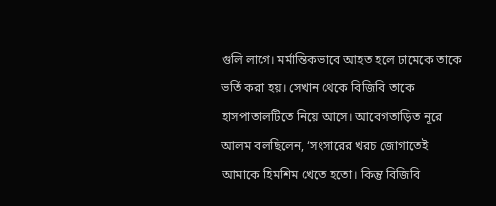গুলি লাগে। মর্মান্তিকভাবে আহত হলে ঢামেকে তাকে ভর্তি করা হয়। সেখান থেকে বিজিবি তাকে হাসপাতালটিতে নিয়ে আসে। আবেগতাড়িত নূরে আলম বলছিলেন, ‘সংসারের খরচ জোগাতেই আমাকে হিমশিম খেতে হতো। কিন্তু বিজিবি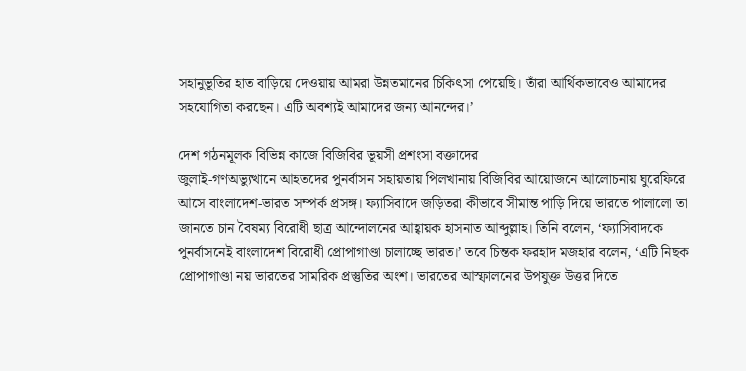সহানুভূতির হাত বাড়িয়ে দেওয়ায় আমরা উন্নতমানের চিকিৎসা পেয়েছি। তাঁরা আর্থিকভাবেও আমাদের সহযোগিতা করছেন। এটি অবশ্যই আমাদের জন্য আনন্দের।’

দেশ গঠনমূলক বিভিন্ন কাজে বিজিবির ভূয়সী প্রশংসা বক্তাদের
জুলাই-গণঅভ্যুত্থানে আহতদের পুনর্বাসন সহায়তায় পিলখানায় বিজিবির আয়োজনে আলোচনায় ঘুরেফিরে আসে বাংলাদেশ-ভারত সম্পর্ক প্রসঙ্গ। ফ্যাসিবাদে জড়িতরা কীভাবে সীমান্ত পাড়ি দিয়ে ভারতে পালালো তা জানতে চান বৈষম্য বিরোধী ছাত্র আন্দোলনের আহ্বায়ক হাসনাত আব্দুল্লাহ। তিনি বলেন, ‘ফ্যাসিবাদকে পুনর্বাসনেই বাংলাদেশ বিরোধী প্রোপাগাণ্ডা চালাচ্ছে ভারত।’ তবে চিন্তক ফরহাদ মজহার বলেন, ‘এটি নিছক প্রোপাগাণ্ডা নয় ভারতের সামরিক প্রস্তুতির অংশ। ভারতের আস্ফালনের উপযুক্ত উত্তর দিতে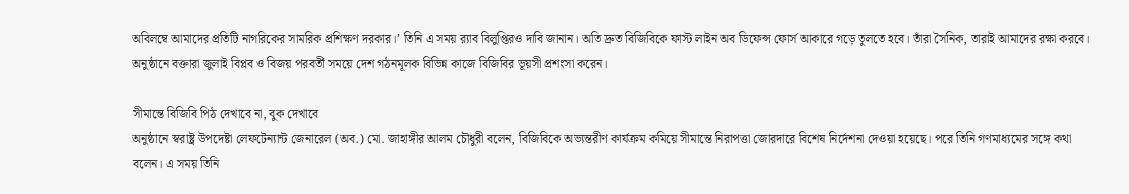অবিলম্বে আমাদের প্রতিটি নাগরিকের সামরিক প্রশিক্ষণ দরকার।’ তিনি এ সময় র‌্যাব বিলুপ্তিরও দাবি জানান। অতি দ্রুত বিজিবিকে ফাস্ট লাইন অব ডিফেন্স ফোর্স আকারে গড়ে তুলতে হবে। তাঁরা সৈনিক, তারাই আমাদের রক্ষা করবে। অনুষ্ঠানে বক্তারা জুলাই বিপ্লব ও বিজয় পরবর্তী সময়ে দেশ গঠনমূলক বিভিন্ন কাজে বিজিবির ভূয়সী প্রশংসা করেন।

সীমান্তে বিজিবি পিঠ দেখাবে না, বুক দেখাবে
অনুষ্ঠানে স্বরাষ্ট্র উপদেষ্টা লেফটেন্যান্ট জেনারেল (অব.) মো. জাহাঙ্গীর আলম চৌধুরী বলেন, বিজিবিকে অভ্যন্তরীণ কার্যক্রম কমিয়ে সীমান্তে নিরাপত্তা জোরদারে বিশেষ নির্দেশনা দেওয়া হয়েছে। পরে তিনি গণমাধ্যমের সঙ্গে কথা বলেন। এ সময় তিনি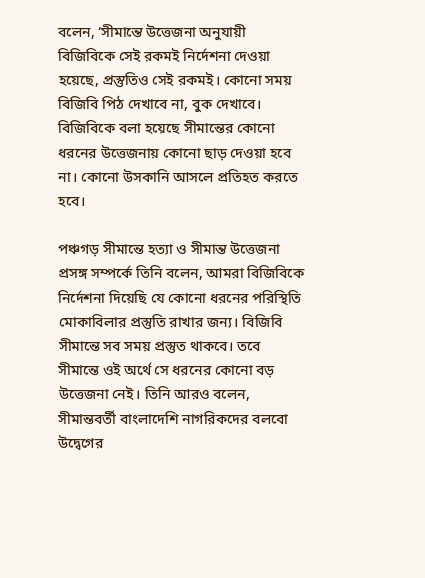বলেন, ‘সীমান্তে উত্তেজনা অনুযায়ী বিজিবিকে সেই রকমই নির্দেশনা দেওয়া হয়েছে, প্রস্তুতিও সেই রকমই। কোনো সময় বিজিবি পিঠ দেখাবে না, বুক দেখাবে। বিজিবিকে বলা হয়েছে সীমান্তের কোনো ধরনের উত্তেজনায় কোনো ছাড় দেওয়া হবে না। কোনো উসকানি আসলে প্রতিহত করতে হবে।

পঞ্চগড় সীমান্তে হত্যা ও সীমান্ত উত্তেজনা প্রসঙ্গ সম্পর্কে তিনি বলেন, আমরা বিজিবিকে নির্দেশনা দিয়েছি যে কোনো ধরনের পরিস্থিতি মোকাবিলার প্রস্তুতি রাখার জন্য। বিজিবি সীমান্তে সব সময় প্রস্তুত থাকবে। তবে সীমান্তে ওই অর্থে সে ধরনের কোনো বড় উত্তেজনা নেই। তিনি আরও বলেন, সীমান্তবর্তী বাংলাদেশি নাগরিকদের বলবো উদ্বেগের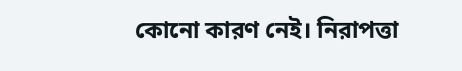কোনো কারণ নেই। নিরাপত্তা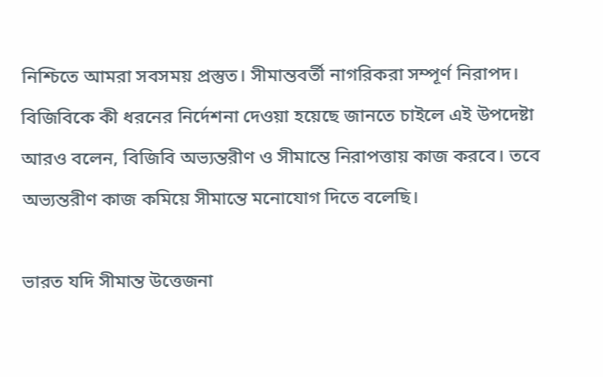নিশ্চিতে আমরা সবসময় প্রস্তুত। সীমান্তবর্তী নাগরিকরা সম্পূর্ণ নিরাপদ। বিজিবিকে কী ধরনের নির্দেশনা দেওয়া হয়েছে জানতে চাইলে এই উপদেষ্টা আরও বলেন, বিজিবি অভ্যন্তরীণ ও সীমান্তে নিরাপত্তায় কাজ করবে। তবে অভ্যন্তরীণ কাজ কমিয়ে সীমান্তে মনোযোগ দিতে বলেছি।

ভারত যদি সীমান্ত উত্তেজনা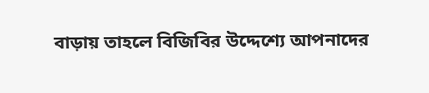বাড়ায় তাহলে বিজিবির উদ্দেশ্যে আপনাদের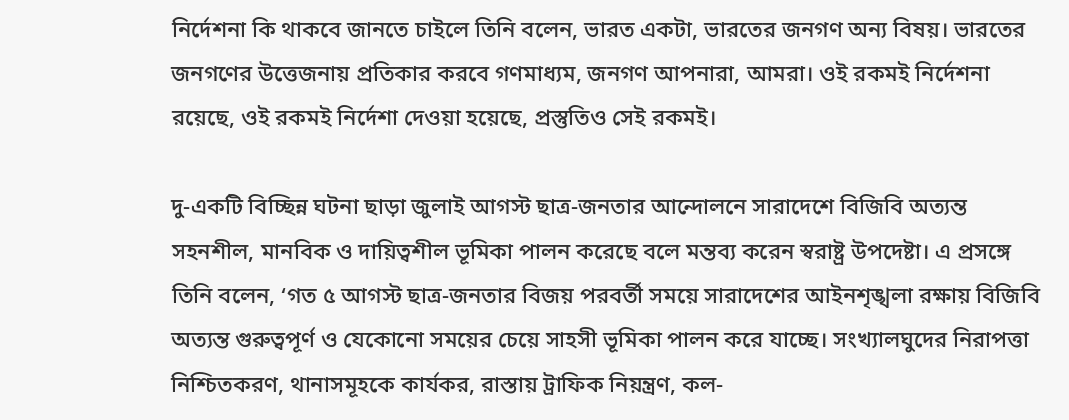নির্দেশনা কি থাকবে জানতে চাইলে তিনি বলেন, ভারত একটা, ভারতের জনগণ অন্য বিষয়। ভারতের জনগণের উত্তেজনায় প্রতিকার করবে গণমাধ্যম, জনগণ আপনারা, আমরা। ওই রকমই নির্দেশনা রয়েছে, ওই রকমই নির্দেশা দেওয়া হয়েছে, প্রস্তুতিও সেই রকমই।

দু-একটি বিচ্ছিন্ন ঘটনা ছাড়া জুলাই আগস্ট ছাত্র-জনতার আন্দোলনে সারাদেশে বিজিবি অত্যন্ত সহনশীল, মানবিক ও দায়িত্বশীল ভূমিকা পালন করেছে বলে মন্তব্য করেন স্বরাষ্ট্র উপদেষ্টা। এ প্রসঙ্গে তিনি বলেন, ‘গত ৫ আগস্ট ছাত্র-জনতার বিজয় পরবর্তী সময়ে সারাদেশের আইনশৃঙ্খলা রক্ষায় বিজিবি অত্যন্ত গুরুত্বপূর্ণ ও যেকোনো সময়ের চেয়ে সাহসী ভূমিকা পালন করে যাচ্ছে। সংখ্যালঘুদের নিরাপত্তা নিশ্চিতকরণ, থানাসমূহকে কার্যকর, রাস্তায় ট্রাফিক নিয়ন্ত্রণ, কল-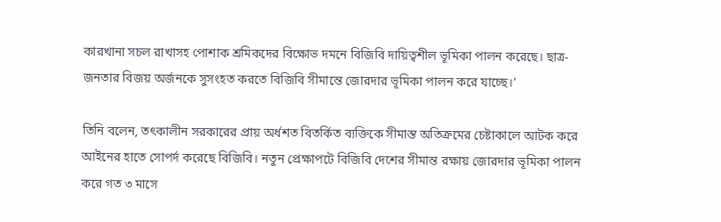কারখানা সচল রাখাসহ পোশাক শ্রমিকদের বিক্ষোভ দমনে বিজিবি দায়িত্বশীল ভূমিকা পালন করেছে। ছাত্র-জনতার বিজয় অর্জনকে সুসংহত করতে বিজিবি সীমান্তে জোরদার ভূমিকা পালন করে যাচ্ছে।’

তিনি বলেন, তৎকালীন সরকারের প্রায় অর্ধশত বিতর্কিত ব্যক্তিকে সীমান্ত অতিক্রমের চেষ্টাকালে আটক করে আইনের হাতে সোপর্দ করেছে বিজিবি। নতুন প্রেক্ষাপটে বিজিবি দেশের সীমান্ত রক্ষায় জোরদার ভূমিকা পালন করে গত ৩ মাসে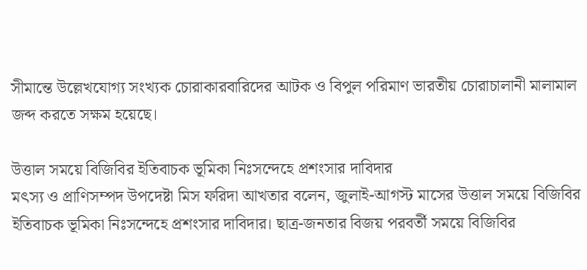সীমান্তে উল্লেখযোগ্য সংখ্যক চোরাকারবারিদের আটক ও বিপুল পরিমাণ ভারতীয় চোরাচালানী মালামাল জব্দ করতে সক্ষম হয়েছে।

উত্তাল সময়ে বিজিবির ইতিবাচক ভূমিকা নিঃসন্দেহে প্রশংসার দাবিদার
মৎস্য ও প্রাণিসম্পদ উপদেষ্টা মিস ফরিদা আখতার বলেন, জুলাই-আগস্ট মাসের উত্তাল সময়ে বিজিবির ইতিবাচক ভূমিকা নিঃসন্দেহে প্রশংসার দাবিদার। ছাত্র-জনতার বিজয় পরবর্তী সময়ে বিজিবির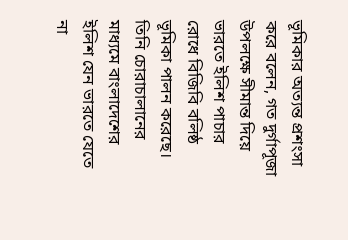ভূমিকার অত্যন্ত প্রশংসা করে বলেন, গত দুর্গাপূজা উপলক্ষে সীমান্ত দিয়ে ভারতে ইলিশ পাচার রোধে বিজিবি বলিষ্ঠ ভূমিকা পালন করেছে। তিনি চোরাচালানের মাধ্যমে বাংলাদেশের ইলিশ যেন ভারতে যেতে না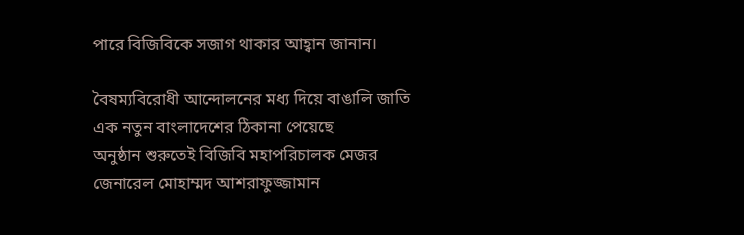পারে বিজিবিকে সজাগ থাকার আহ্বান জানান।

বৈষম্যবিরোধী আন্দোলনের মধ্য দিয়ে বাঙালি জাতি এক নতুন বাংলাদেশের ঠিকানা পেয়েছে
অনুষ্ঠান শুরুতেই বিজিবি মহাপরিচালক মেজর জেনারেল মোহাম্মদ আশরাফুজ্জামান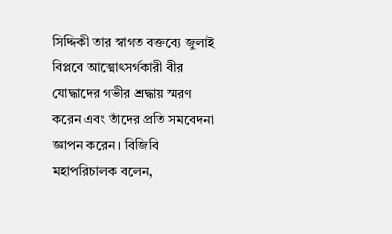সিদ্দিকী তার স্বাগত বক্তব্যে জুলাই বিপ্লবে আত্মোৎসর্গকারী বীর যোদ্ধাদের গভীর শ্রদ্ধায় স্মরণ করেন এবং তাঁদের প্রতি সমবেদনা জ্ঞাপন করেন। বিজিবি মহাপরিচালক বলেন,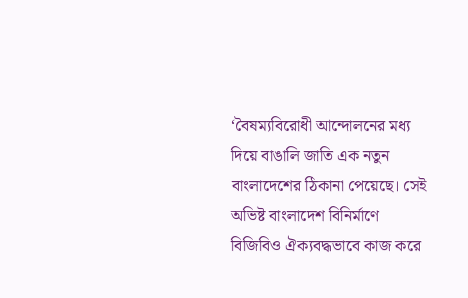‘বৈষম্যবিরোধী আন্দোলনের মধ্য দিয়ে বাঙালি জাতি এক নতুন বাংলাদেশের ঠিকানা পেয়েছে। সেই অভিষ্ট বাংলাদেশ বিনির্মাণে বিজিবিও ঐক্যবদ্ধভাবে কাজ করে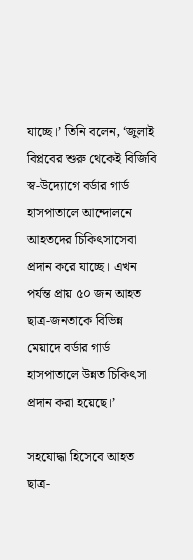যাচ্ছে।’ তিনি বলেন, ‘জুলাই বিপ্লবের শুরু থেকেই বিজিবি স্ব-উদ্যোগে বর্ডার গার্ড হাসপাতালে আন্দোলনে আহতদের চিকিৎসাসেবা প্রদান করে যাচ্ছে। এখন পর্যন্ত প্রায় ৫০ জন আহত ছাত্র-জনতাকে বিভিন্ন মেয়াদে বর্ডার গার্ড হাসপাতালে উন্নত চিকিৎসা প্রদান করা হয়েছে।’

সহযোদ্ধা হিসেবে আহত ছাত্র-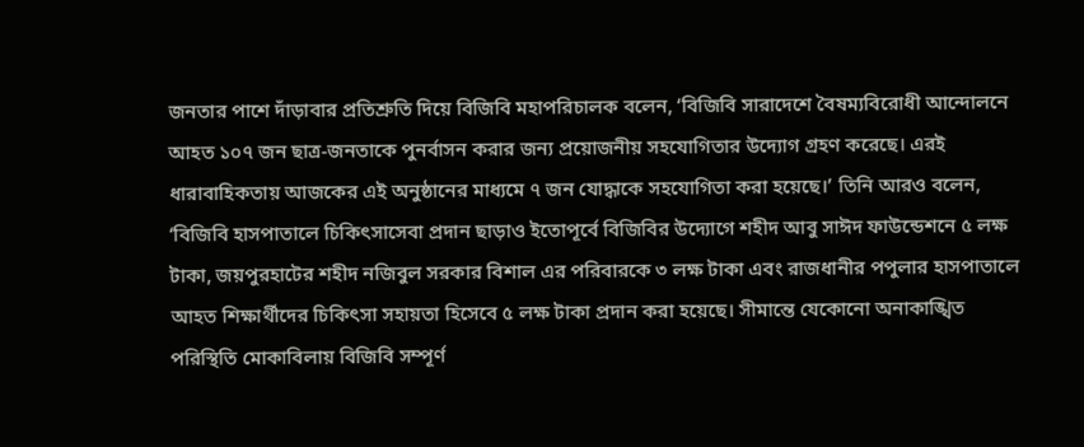জনতার পাশে দাঁড়াবার প্রতিশ্রুতি দিয়ে বিজিবি মহাপরিচালক বলেন, ‘বিজিবি সারাদেশে বৈষম্যবিরোধী আন্দোলনে আহত ১০৭ জন ছাত্র-জনতাকে পুনর্বাসন করার জন্য প্রয়োজনীয় সহযোগিতার উদ্যোগ গ্রহণ করেছে। এরই ধারাবাহিকতায় আজকের এই অনুষ্ঠানের মাধ্যমে ৭ জন যোদ্ধাকে সহযোগিতা করা হয়েছে।’ তিনি আরও বলেন, ‘বিজিবি হাসপাতালে চিকিৎসাসেবা প্রদান ছাড়াও ইতোপূর্বে বিজিবির উদ্যোগে শহীদ আবু সাঈদ ফাউন্ডেশনে ৫ লক্ষ টাকা, জয়পুরহাটের শহীদ নজিবুল সরকার বিশাল এর পরিবারকে ৩ লক্ষ টাকা এবং রাজধানীর পপুলার হাসপাতালে আহত শিক্ষার্থীদের চিকিৎসা সহায়তা হিসেবে ৫ লক্ষ টাকা প্রদান করা হয়েছে। সীমান্তে যেকোনো অনাকাঙ্খিত পরিস্থিতি মোকাবিলায় বিজিবি সম্পূর্ণ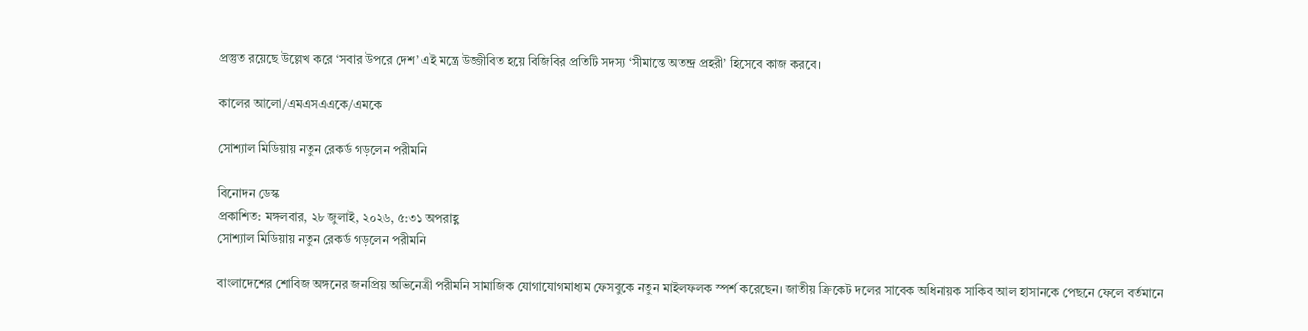প্রস্তুত রয়েছে উল্লেখ করে ‘সবার উপরে দেশ’ এই মন্ত্রে উজ্জীবিত হয়ে বিজিবির প্রতিটি সদস্য ‘সীমান্তে অতন্দ্র প্রহরী’ হিসেবে কাজ করবে।

কালের আলো/এমএসএএকে/এমকে

সোশ্যাল মিডিয়ায় নতুন রেকর্ড গড়লেন পরীমনি

বিনোদন ডেস্ক
প্রকাশিত: মঙ্গলবার, ২৮ জুলাই, ২০২৬, ৫:৩১ অপরাহ্ণ
সোশ্যাল মিডিয়ায় নতুন রেকর্ড গড়লেন পরীমনি

বাংলাদেশের শোবিজ অঙ্গনের জনপ্রিয় অভিনেত্রী পরীমনি সামাজিক যোগাযোগমাধ্যম ফেসবুকে নতুন মাইলফলক স্পর্শ করেছেন। জাতীয় ক্রিকেট দলের সাবেক অধিনায়ক সাকিব আল হাসানকে পেছনে ফেলে বর্তমানে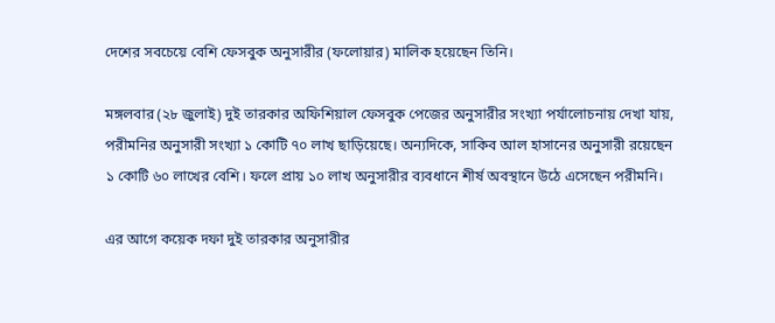দেশের সবচেয়ে বেশি ফেসবুক অনুসারীর (ফলোয়ার) মালিক হয়েছেন তিনি।

মঙ্গলবার (২৮ জুলাই) দুই তারকার অফিশিয়াল ফেসবুক পেজের অনুসারীর সংখ্যা পর্যালোচনায় দেখা যায়, পরীমনির অনুসারী সংখ্যা ১ কোটি ৭০ লাখ ছাড়িয়েছে। অন্যদিকে, সাকিব আল হাসানের অনুসারী রয়েছেন ১ কোটি ৬০ লাখের বেশি। ফলে প্রায় ১০ লাখ অনুসারীর ব্যবধানে শীর্ষ অবস্থানে উঠে এসেছেন পরীমনি।

এর আগে কয়েক দফা দুই তারকার অনুসারীর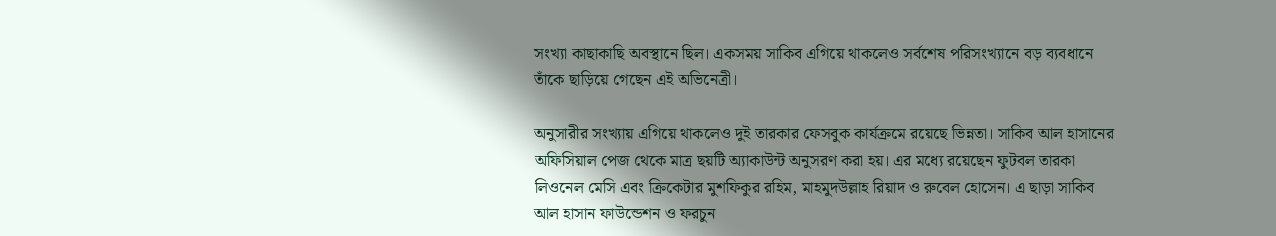সংখ্যা কাছাকাছি অবস্থানে ছিল। একসময় সাকিব এগিয়ে থাকলেও সর্বশেষ পরিসংখ্যানে বড় ব্যবধানে তাঁকে ছাড়িয়ে গেছেন এই অভিনেত্রী।

অনুসারীর সংখ্যায় এগিয়ে থাকলেও দুই তারকার ফেসবুক কার্যক্রমে রয়েছে ভিন্নতা। সাকিব আল হাসানের অফিসিয়াল পেজ থেকে মাত্র ছয়টি অ্যাকাউন্ট অনুসরণ করা হয়। এর মধ্যে রয়েছেন ফুটবল তারকা লিওনেল মেসি এবং ক্রিকেটার মুশফিকুর রহিম, মাহমুদউল্লাহ রিয়াদ ও রুবেল হোসেন। এ ছাড়া সাকিব আল হাসান ফাউন্ডেশন ও ফরচুন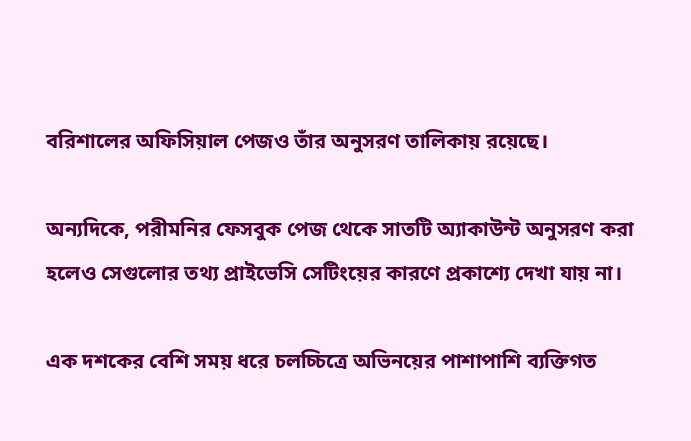বরিশালের অফিসিয়াল পেজও তাঁর অনুসরণ তালিকায় রয়েছে।

অন্যদিকে, পরীমনির ফেসবুক পেজ থেকে সাতটি অ্যাকাউন্ট অনুসরণ করা হলেও সেগুলোর তথ্য প্রাইভেসি সেটিংয়ের কারণে প্রকাশ্যে দেখা যায় না।

এক দশকের বেশি সময় ধরে চলচ্চিত্রে অভিনয়ের পাশাপাশি ব্যক্তিগত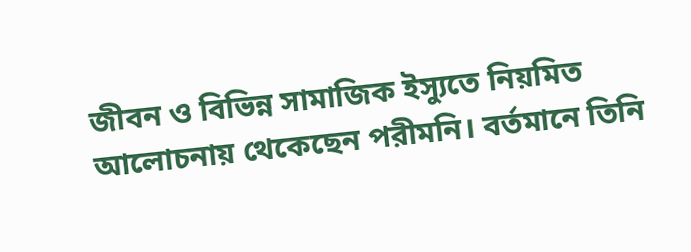জীবন ও বিভিন্ন সামাজিক ইস্যুতে নিয়মিত আলোচনায় থেকেছেন পরীমনি। বর্তমানে তিনি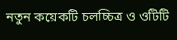নতুন কয়েকটি চলচ্চিত্র ও ওটিটি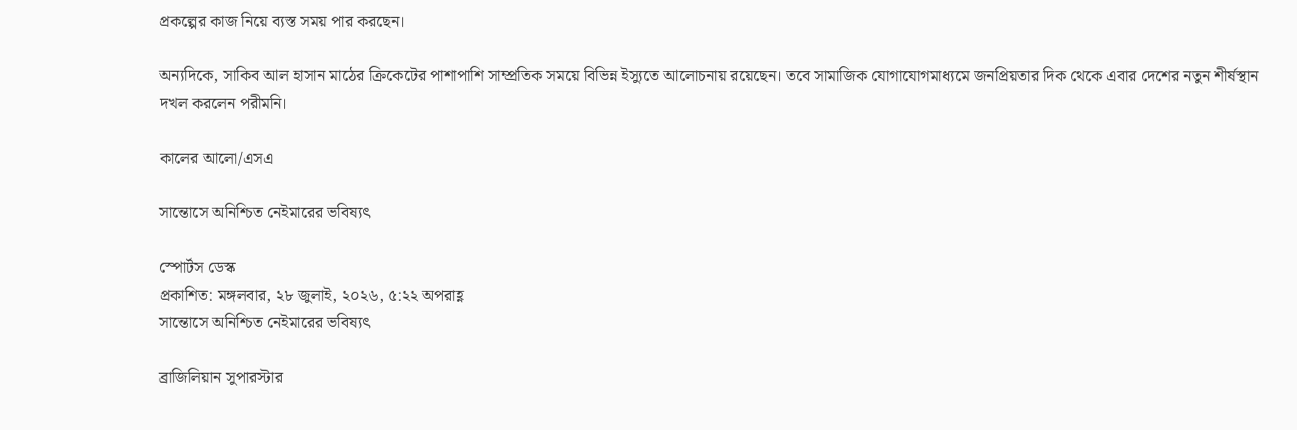প্রকল্পের কাজ নিয়ে ব্যস্ত সময় পার করছেন।

অন্যদিকে, সাকিব আল হাসান মাঠের ক্রিকেটের পাশাপাশি সাম্প্রতিক সময়ে বিভিন্ন ইস্যুতে আলোচনায় রয়েছেন। তবে সামাজিক যোগাযোগমাধ্যমে জনপ্রিয়তার দিক থেকে এবার দেশের নতুন শীর্ষস্থান দখল করলেন পরীমনি।

কালের আলো/এসএ

সান্তোসে অনিশ্চিত নেইমারের ভবিষ্যৎ

স্পোর্টস ডেস্ক
প্রকাশিত: মঙ্গলবার, ২৮ জুলাই, ২০২৬, ৫:২২ অপরাহ্ণ
সান্তোসে অনিশ্চিত নেইমারের ভবিষ্যৎ

ব্রাজিলিয়ান সুপারস্টার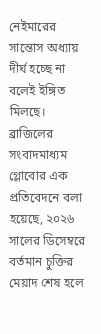নেইমারের সান্তোস অধ্যায় দীর্ঘ হচ্ছে না বলেই ইঙ্গিত মিলছে। ব্রাজিলের সংবাদমাধ্যম গ্লোবোর এক প্রতিবেদনে বলা হয়েছে, ২০২৬ সালের ডিসেম্বরে বর্তমান চুক্তির মেয়াদ শেষ হলে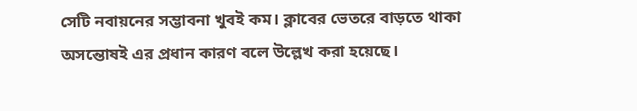সেটি নবায়নের সম্ভাবনা খুবই কম। ক্লাবের ভেতরে বাড়তে থাকা অসন্তোষই এর প্রধান কারণ বলে উল্লেখ করা হয়েছে।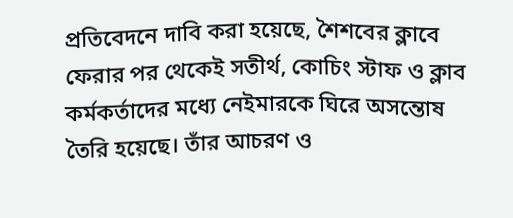প্রতিবেদনে দাবি করা হয়েছে, শৈশবের ক্লাবে ফেরার পর থেকেই সতীর্থ, কোচিং স্টাফ ও ক্লাব কর্মকর্তাদের মধ্যে নেইমারকে ঘিরে অসন্তোষ তৈরি হয়েছে। তাঁর আচরণ ও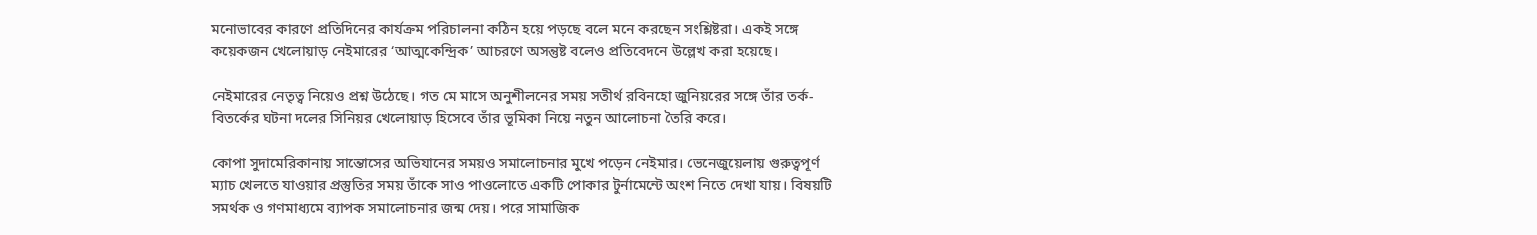মনোভাবের কারণে প্রতিদিনের কার্যক্রম পরিচালনা কঠিন হয়ে পড়ছে বলে মনে করছেন সংশ্লিষ্টরা। একই সঙ্গে কয়েকজন খেলোয়াড় নেইমারের ‘আত্মকেন্দ্রিক’ আচরণে অসন্তুষ্ট বলেও প্রতিবেদনে উল্লেখ করা হয়েছে।

নেইমারের নেতৃত্ব নিয়েও প্রশ্ন উঠেছে। গত মে মাসে অনুশীলনের সময় সতীর্থ রবিনহো জুনিয়রের সঙ্গে তাঁর তর্ক-বিতর্কের ঘটনা দলের সিনিয়র খেলোয়াড় হিসেবে তাঁর ভূমিকা নিয়ে নতুন আলোচনা তৈরি করে।

কোপা সুদামেরিকানায় সান্তোসের অভিযানের সময়ও সমালোচনার মুখে পড়েন নেইমার। ভেনেজুয়েলায় গুরুত্বপূর্ণ ম্যাচ খেলতে যাওয়ার প্রস্তুতির সময় তাঁকে সাও পাওলোতে একটি পোকার টুর্নামেন্টে অংশ নিতে দেখা যায়। বিষয়টি সমর্থক ও গণমাধ্যমে ব্যাপক সমালোচনার জন্ম দেয়। পরে সামাজিক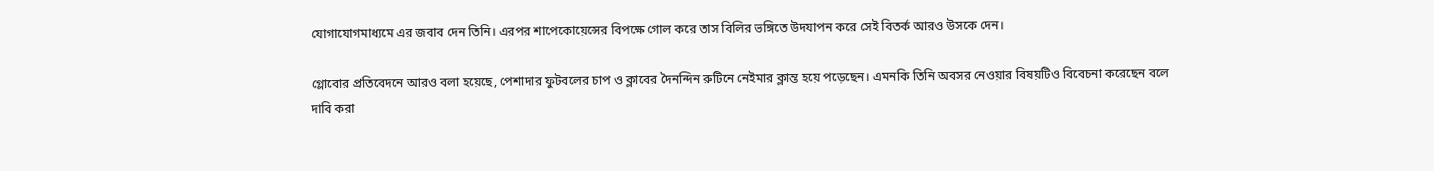যোগাযোগমাধ্যমে এর জবাব দেন তিনি। এরপর শাপেকোয়েন্সের বিপক্ষে গোল করে তাস বিলির ভঙ্গিতে উদযাপন করে সেই বিতর্ক আরও উসকে দেন।

গ্লোবোর প্রতিবেদনে আরও বলা হয়েছে, পেশাদার ফুটবলের চাপ ও ক্লাবের দৈনন্দিন রুটিনে নেইমার ক্লান্ত হয়ে পড়েছেন। এমনকি তিনি অবসর নেওয়ার বিষয়টিও বিবেচনা করেছেন বলে দাবি করা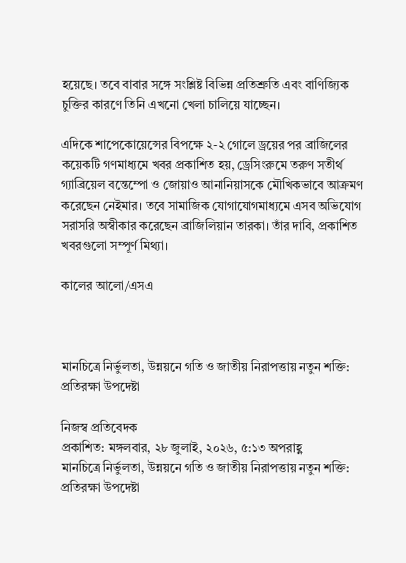হয়েছে। তবে বাবার সঙ্গে সংশ্লিষ্ট বিভিন্ন প্রতিশ্রুতি এবং বাণিজ্যিক চুক্তির কারণে তিনি এখনো খেলা চালিয়ে যাচ্ছেন।

এদিকে শাপেকোয়েন্সের বিপক্ষে ২-২ গোলে ড্রয়ের পর ব্রাজিলের কয়েকটি গণমাধ্যমে খবর প্রকাশিত হয়, ড্রেসিংরুমে তরুণ সতীর্থ গ্যাব্রিয়েল বন্তেম্পো ও জোয়াও আনানিয়াসকে মৌখিকভাবে আক্রমণ করেছেন নেইমার। তবে সামাজিক যোগাযোগমাধ্যমে এসব অভিযোগ সরাসরি অস্বীকার করেছেন ব্রাজিলিয়ান তারকা। তাঁর দাবি, প্রকাশিত খবরগুলো সম্পূর্ণ মিথ্যা।

কালের আলো/এসএ



মানচিত্রে নির্ভুলতা, উন্নয়নে গতি ও জাতীয় নিরাপত্তায় নতুন শক্তি: প্রতিরক্ষা উপদেষ্টা

নিজস্ব প্রতিবেদক
প্রকাশিত: মঙ্গলবার, ২৮ জুলাই, ২০২৬, ৫:১৩ অপরাহ্ণ
মানচিত্রে নির্ভুলতা, উন্নয়নে গতি ও জাতীয় নিরাপত্তায় নতুন শক্তি: প্রতিরক্ষা উপদেষ্টা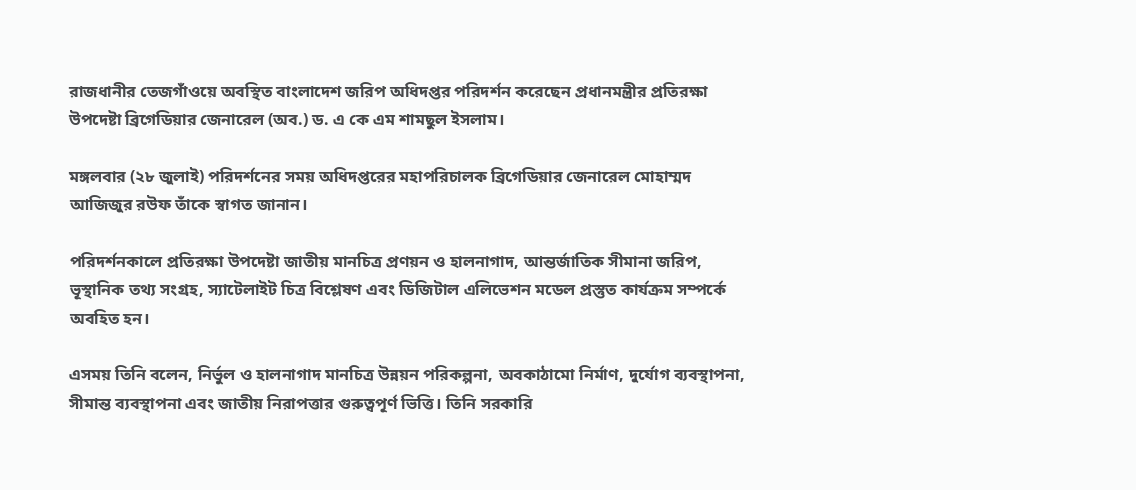রাজধানীর তেজগাঁওয়ে অবস্থিত বাংলাদেশ জরিপ অধিদপ্তর পরিদর্শন করেছেন প্রধানমন্ত্রীর প্রতিরক্ষা উপদেষ্টা ব্রিগেডিয়ার জেনারেল (অব.) ড. এ কে এম শামছুল ইসলাম।

মঙ্গলবার (২৮ জুলাই) পরিদর্শনের সময় অধিদপ্তরের মহাপরিচালক ব্রিগেডিয়ার জেনারেল মোহাম্মদ আজিজুর রউফ তাঁকে স্বাগত জানান।

পরিদর্শনকালে প্রতিরক্ষা উপদেষ্টা জাতীয় মানচিত্র প্রণয়ন ও হালনাগাদ, আন্তর্জাতিক সীমানা জরিপ, ভূস্থানিক তথ্য সংগ্রহ, স্যাটেলাইট চিত্র বিশ্লেষণ এবং ডিজিটাল এলিভেশন মডেল প্রস্তুত কার্যক্রম সম্পর্কে অবহিত হন।

এসময় তিনি বলেন, নির্ভুল ও হালনাগাদ মানচিত্র উন্নয়ন পরিকল্পনা, অবকাঠামো নির্মাণ, দুর্যোগ ব্যবস্থাপনা, সীমান্ত ব্যবস্থাপনা এবং জাতীয় নিরাপত্তার গুরুত্বপূর্ণ ভিত্তি। তিনি সরকারি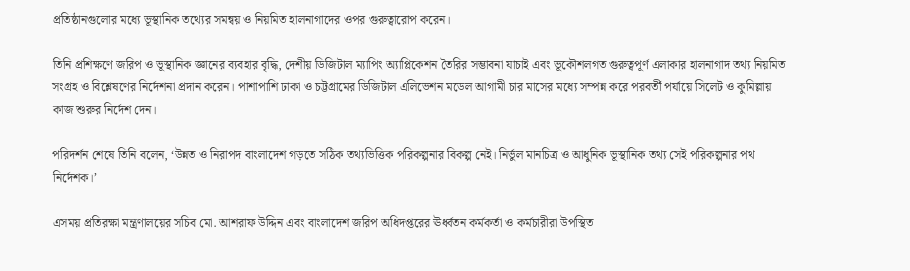প্রতিষ্ঠানগুলোর মধ্যে ভূস্থানিক তথ্যের সমন্বয় ও নিয়মিত হালনাগাদের ওপর গুরুত্বারোপ করেন।

তিনি প্রশিক্ষণে জরিপ ও ভূস্থানিক জ্ঞানের ব্যবহার বৃদ্ধি, দেশীয় ডিজিটাল ম্যাপিং অ্যাপ্লিকেশন তৈরির সম্ভাবনা যাচাই এবং ভূকৌশলগত গুরুত্বপূর্ণ এলাকার হালনাগাদ তথ্য নিয়মিত সংগ্রহ ও বিশ্লেষণের নির্দেশনা প্রদান করেন। পাশাপাশি ঢাকা ও চট্টগ্রামের ডিজিটাল এলিভেশন মডেল আগামী চার মাসের মধ্যে সম্পন্ন করে পরবর্তী পর্যায়ে সিলেট ও কুমিল্লায় কাজ শুরুর নির্দেশ দেন।

পরিদর্শন শেষে তিনি বলেন, ‘উন্নত ও নিরাপদ বাংলাদেশ গড়তে সঠিক তথ্যভিত্তিক পরিকল্পনার বিকল্প নেই। নির্ভুল মানচিত্র ও আধুনিক ভূস্থানিক তথ্য সেই পরিকল্পনার পথ নির্দেশক।’

এসময় প্রতিরক্ষা মন্ত্রণালয়ের সচিব মো. আশরাফ উদ্দিন এবং বাংলাদেশ জরিপ অধিদপ্তরের ঊর্ধ্বতন কর্মকর্তা ও কর্মচারীরা উপস্থিত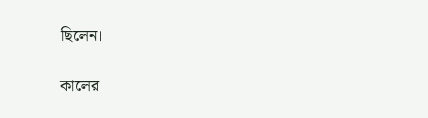ছিলেন।

কালের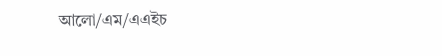আলো/এম/এএইচ